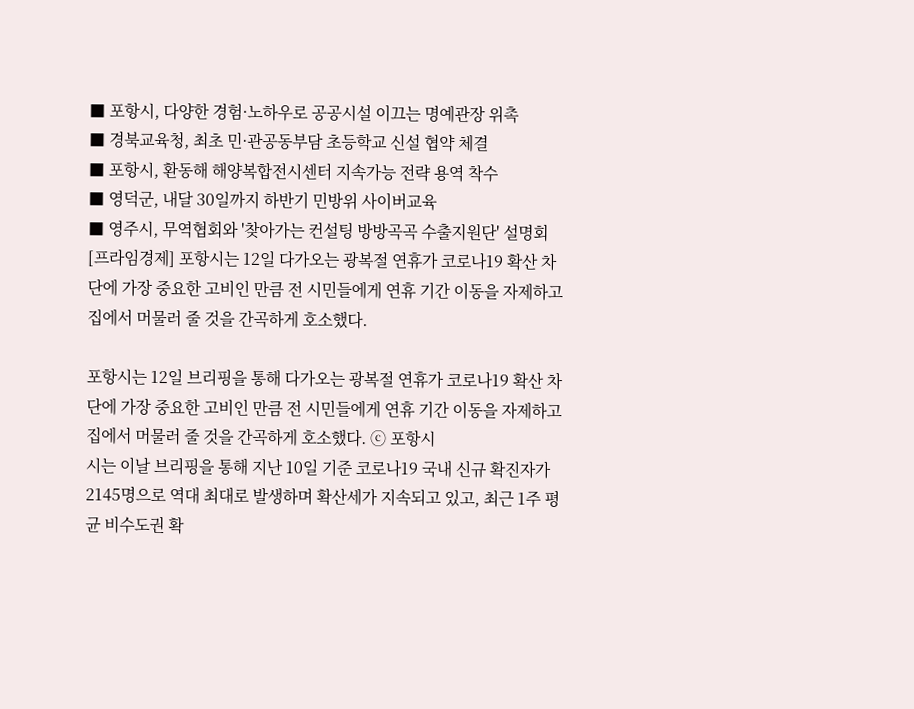■ 포항시, 다양한 경험·노하우로 공공시설 이끄는 명예관장 위촉
■ 경북교육청, 최초 민·관공동부담 초등학교 신설 협약 체결
■ 포항시, 환동해 해양복합전시센터 지속가능 전략 용역 착수
■ 영덕군, 내달 30일까지 하반기 민방위 사이버교육
■ 영주시, 무역협회와 '찾아가는 컨설팅 방방곡곡 수출지원단' 설명회
[프라임경제] 포항시는 12일 다가오는 광복절 연휴가 코로나19 확산 차단에 가장 중요한 고비인 만큼 전 시민들에게 연휴 기간 이동을 자제하고 집에서 머물러 줄 것을 간곡하게 호소했다.

포항시는 12일 브리핑을 통해 다가오는 광복절 연휴가 코로나19 확산 차단에 가장 중요한 고비인 만큼 전 시민들에게 연휴 기간 이동을 자제하고 집에서 머물러 줄 것을 간곡하게 호소했다. ⓒ 포항시
시는 이날 브리핑을 통해 지난 10일 기준 코로나19 국내 신규 확진자가 2145명으로 역대 최대로 발생하며 확산세가 지속되고 있고, 최근 1주 평균 비수도권 확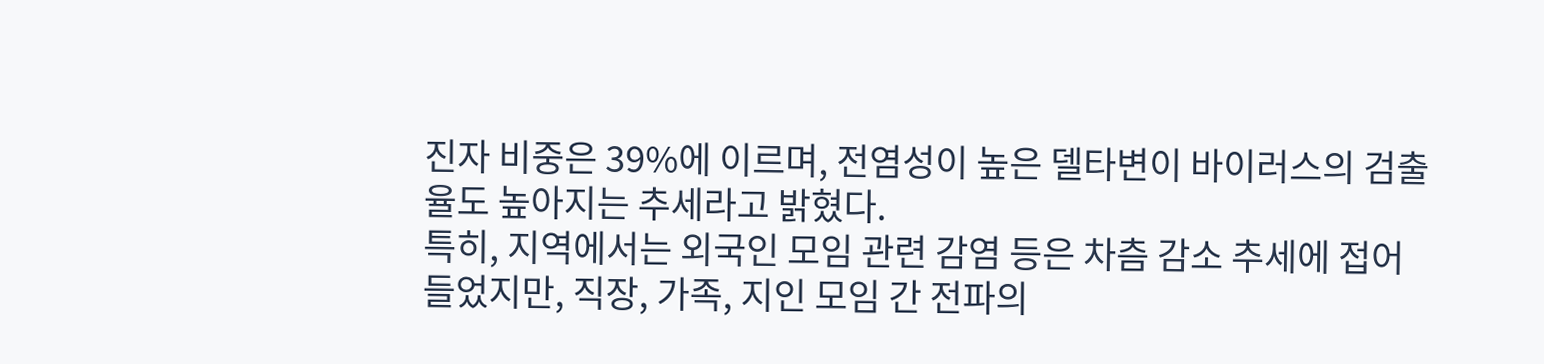진자 비중은 39%에 이르며, 전염성이 높은 델타변이 바이러스의 검출율도 높아지는 추세라고 밝혔다.
특히, 지역에서는 외국인 모임 관련 감염 등은 차츰 감소 추세에 접어들었지만, 직장, 가족, 지인 모임 간 전파의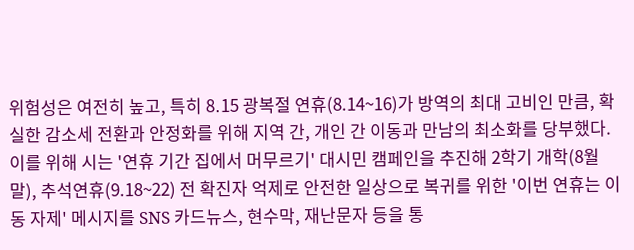위험성은 여전히 높고, 특히 8․15 광복절 연휴(8.14~16)가 방역의 최대 고비인 만큼, 확실한 감소세 전환과 안정화를 위해 지역 간, 개인 간 이동과 만남의 최소화를 당부했다.
이를 위해 시는 '연휴 기간 집에서 머무르기' 대시민 캠페인을 추진해 2학기 개학(8월 말), 추석연휴(9.18~22) 전 확진자 억제로 안전한 일상으로 복귀를 위한 '이번 연휴는 이동 자제' 메시지를 SNS 카드뉴스, 현수막, 재난문자 등을 통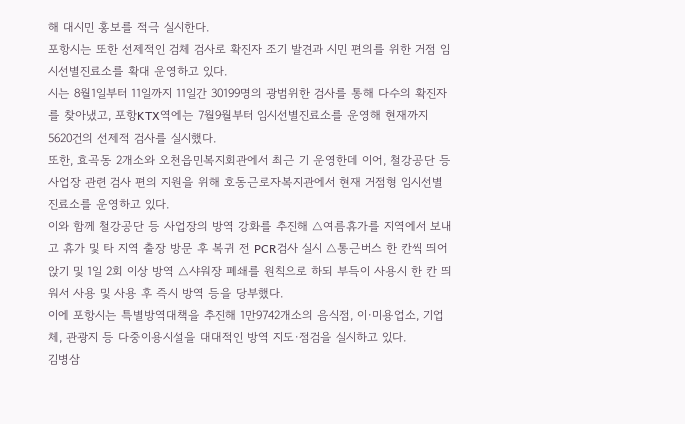해 대시민 홍보를 적극 실시한다.
포항시는 또한 선제적인 검체 검사로 확진자 조기 발견과 시민 편의를 위한 거점 임시선별진료소를 확대 운영하고 있다.
시는 8월1일부터 11일까지 11일간 30199명의 광범위한 검사를 통해 다수의 확진자를 찾아냈고, 포항KTX역에는 7월9월부터 임시선별진료소를 운영해 현재까지 5620건의 선제적 검사를 실시했다.
또한, 효곡동 2개소와 오천읍민복지회관에서 최근 기 운영한데 이어, 철강공단 등 사업장 관련 검사 편의 지원을 위해 호동근로자복지관에서 현재 거점형 임시선별 진료소를 운영하고 있다.
이와 함께 철강공단 등 사업장의 방역 강화를 추진해 △여름휴가를 지역에서 보내고 휴가 및 타 지역 출장 방문 후 복귀 전 PCR검사 실시 △통근버스 한 칸씩 띄어 앉기 및 1일 2회 이상 방역 △샤워장 폐쇄를 원칙으로 하되 부득이 사용시 한 칸 띄워서 사용 및 사용 후 즉시 방역 등을 당부했다.
이에 포항시는 특별방역대책을 추진해 1만9742개소의 음식점, 이·미용업소, 기업체, 관광지 등 다중이용시설을 대대적인 방역 지도·점검을 실시하고 있다.
김병삼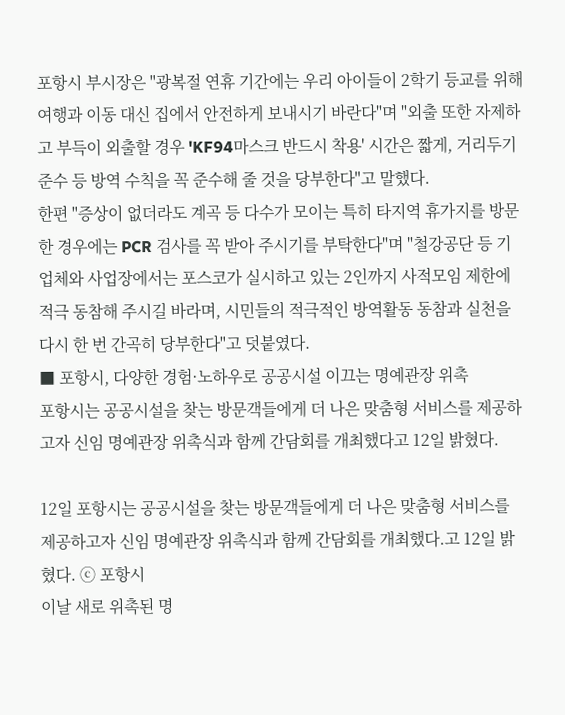포항시 부시장은 "광복절 연휴 기간에는 우리 아이들이 2학기 등교를 위해 여행과 이동 대신 집에서 안전하게 보내시기 바란다"며 "외출 또한 자제하고 부득이 외출할 경우 'KF94마스크 반드시 착용' 시간은 짧게, 거리두기 준수 등 방역 수칙을 꼭 준수해 줄 것을 당부한다"고 말했다.
한편 "증상이 없더라도 계곡 등 다수가 모이는 특히 타지역 휴가지를 방문한 경우에는 PCR 검사를 꼭 받아 주시기를 부탁한다"며 "철강공단 등 기업체와 사업장에서는 포스코가 실시하고 있는 2인까지 사적모임 제한에 적극 동참해 주시길 바라며, 시민들의 적극적인 방역활동 동참과 실천을 다시 한 번 간곡히 당부한다"고 덧붙였다.
■ 포항시, 다양한 경험·노하우로 공공시설 이끄는 명예관장 위촉
포항시는 공공시설을 찾는 방문객들에게 더 나은 맞춤형 서비스를 제공하고자 신임 명예관장 위촉식과 함께 간담회를 개최했다고 12일 밝혔다.

12일 포항시는 공공시설을 찾는 방문객들에게 더 나은 맞춤형 서비스를 제공하고자 신임 명예관장 위촉식과 함께 간담회를 개최했다.고 12일 밝혔다. ⓒ 포항시
이날 새로 위촉된 명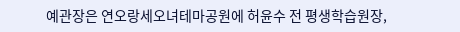예관장은 연오랑세오녀테마공원에 허윤수 전 평생학습원장,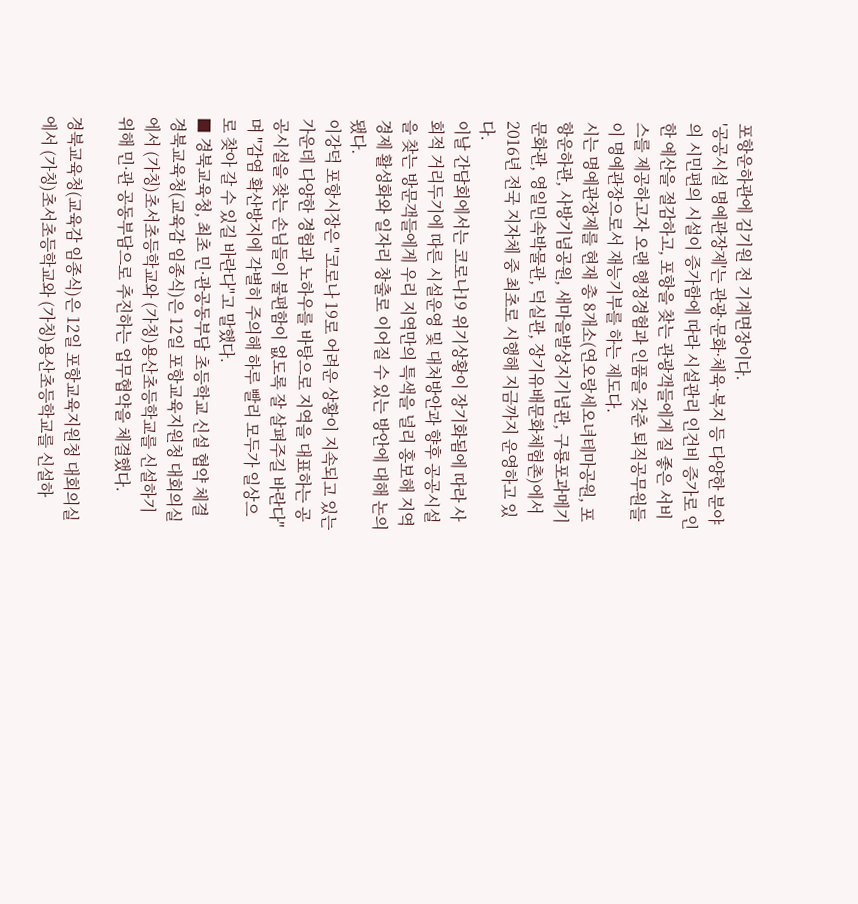포항운하관에 김기원 전 기계면장이다.
'공공시설 명예관장제'는 관광·문화·체육·복지 등 다양한 분야의 시민편의 시설이 증가함에 따라 시설관리 인건비 증가로 인한 예산을 절감하고, 포항을 찾는 관광객들에게 질 좋은 서비스를 제공하고자 오랜 행정경험과 인품을 갖춘 퇴직공무원들이 명예관장으로서 재능기부를 하는 제도다.
시는 명예관장제를 현재 총 8개소(연오랑세오녀테마공원, 포항운하관, 사방기념공원, 새마을발상지기념관, 구룡포과메기문화관, 영일민속박물관, 덕실관, 장기유배문화체험촌)에서 2016년 전국 지자체 중 최초로 시행해 지금까지 운영하고 있다.
이날 간담회에서는 코로나19 위기상황이 장기화됨에 따라 사회적 거리두기에 따른 시설운영 및 대처방안과 향후 공공시설을 찾는 방문객들에게 우리 지역만의 특색을 널리 홍보해 지역경제 활성화와 일자리 창출로 이어질 수 있는 방안에 대해 논의됐다.
이강덕 포항시장은 "코로나 19로 어려운 상황이 지속되고 있는 가운데 다양한 경험과 노하우를 바탕으로 지역을 대표하는 공공시설을 찾는 손님들이 불편함이 없도록 잘 살펴주길 바란다"며 "감염 확산방지에 각별히 주의해 하루 빨리 모두가 일상으로 찾아 갈 수 있길 바란다"고 말했다.
■ 경북교육청, 최초 민·관공동부담 초등학교 신설 협약 체결
경북교육청(교육감 임종식)은 12일 포항교육지원청 대회의실에서 (가칭)초서초등학교와 (가칭)용산초등학교를 신설하기 위해 민·관 공동부담으로 추진하는 업무협약을 체결했다.

경북교육청(교육감 임종식)은 12일 포항교육지원청 대회의실에서 (가칭)초서초등학교와 (가칭)용산초등학교를 신설하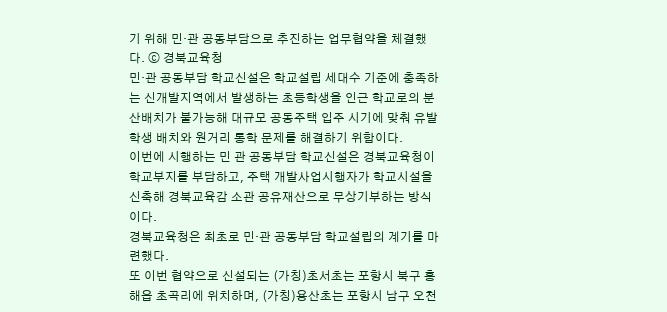기 위해 민·관 공동부담으로 추진하는 업무협약을 체결했다. ⓒ 경북교육청
민·관 공동부담 학교신설은 학교설립 세대수 기준에 충족하는 신개발지역에서 발생하는 초등학생을 인근 학교로의 분산배치가 불가능해 대규모 공동주택 입주 시기에 맞춰 유발 학생 배치와 원거리 통학 문제를 해결하기 위함이다.
이번에 시행하는 민 관 공동부담 학교신설은 경북교육청이 학교부지를 부담하고, 주택 개발사업시행자가 학교시설을 신축해 경북교육감 소관 공유재산으로 무상기부하는 방식이다.
경북교육청은 최초로 민·관 공동부담 학교설립의 계기를 마련했다.
또 이번 협약으로 신설되는 (가칭)초서초는 포항시 북구 흥해읍 초곡리에 위치하며, (가칭)용산초는 포항시 남구 오천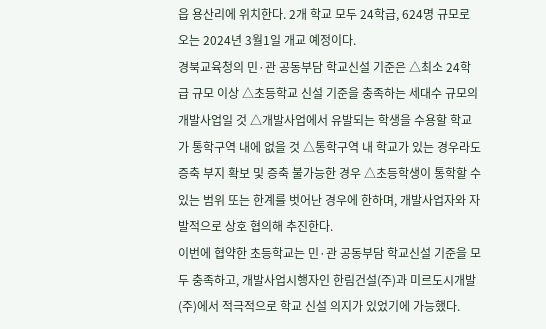읍 용산리에 위치한다. 2개 학교 모두 24학급, 624명 규모로 오는 2024년 3월1일 개교 예정이다.
경북교육청의 민·관 공동부담 학교신설 기준은 △최소 24학급 규모 이상 △초등학교 신설 기준을 충족하는 세대수 규모의 개발사업일 것 △개발사업에서 유발되는 학생을 수용할 학교가 통학구역 내에 없을 것 △통학구역 내 학교가 있는 경우라도 증축 부지 확보 및 증축 불가능한 경우 △초등학생이 통학할 수 있는 범위 또는 한계를 벗어난 경우에 한하며, 개발사업자와 자발적으로 상호 협의해 추진한다.
이번에 협약한 초등학교는 민·관 공동부담 학교신설 기준을 모두 충족하고, 개발사업시행자인 한림건설(주)과 미르도시개발(주)에서 적극적으로 학교 신설 의지가 있었기에 가능했다.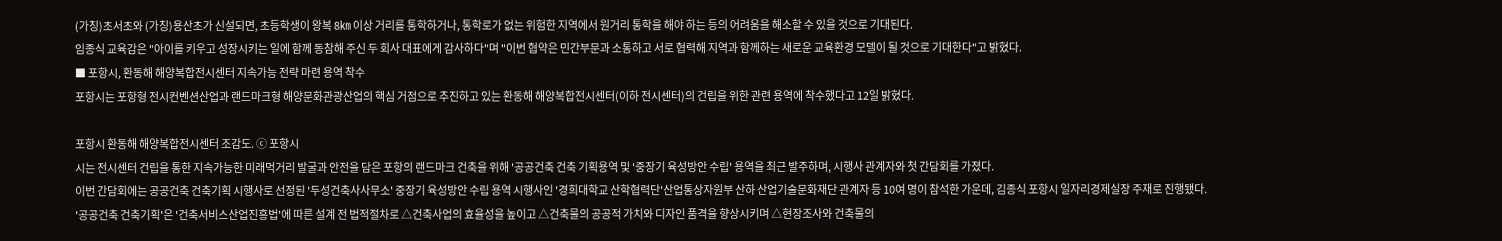(가칭)초서초와 (가칭)용산초가 신설되면, 초등학생이 왕복 8㎞ 이상 거리를 통학하거나, 통학로가 없는 위험한 지역에서 원거리 통학을 해야 하는 등의 어려움을 해소할 수 있을 것으로 기대된다.
임종식 교육감은 "아이를 키우고 성장시키는 일에 함께 동참해 주신 두 회사 대표에게 감사하다"며 "이번 협약은 민간부문과 소통하고 서로 협력해 지역과 함께하는 새로운 교육환경 모델이 될 것으로 기대한다"고 밝혔다.
■ 포항시, 환동해 해양복합전시센터 지속가능 전략 마련 용역 착수
포항시는 포항형 전시컨벤션산업과 랜드마크형 해양문화관광산업의 핵심 거점으로 추진하고 있는 환동해 해양복합전시센터(이하 전시센터)의 건립을 위한 관련 용역에 착수했다고 12일 밝혔다.

포항시 환동해 해양복합전시센터 조감도. ⓒ 포항시
시는 전시센터 건립을 통한 지속가능한 미래먹거리 발굴과 안전을 담은 포항의 랜드마크 건축을 위해 '공공건축 건축 기획용역 및 '중장기 육성방안 수립' 용역을 최근 발주하며, 시행사 관계자와 첫 간담회를 가졌다.
이번 간담회에는 공공건축 건축기획 시행사로 선정된 '두성건축사사무소' 중장기 육성방안 수립 용역 시행사인 '경희대학교 산학협력단'산업통상자원부 산하 산업기술문화재단 관계자 등 10여 명이 참석한 가운데, 김종식 포항시 일자리경제실장 주재로 진행됐다.
'공공건축 건축기획'은 '건축서비스산업진흥법'에 따른 설계 전 법적절차로 △건축사업의 효율성을 높이고 △건축물의 공공적 가치와 디자인 품격을 향상시키며 △현장조사와 건축물의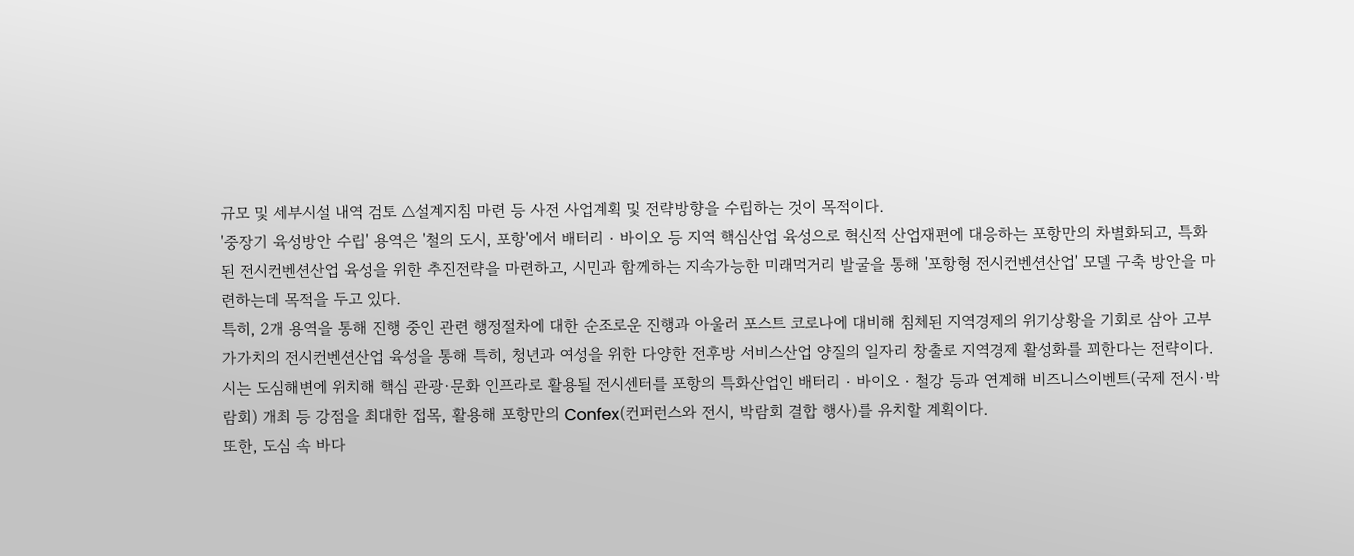규모 및 세부시설 내역 검토 △설계지침 마련 등 사전 사업계획 및 전략방향을 수립하는 것이 목적이다.
'중장기 육성방안 수립' 용역은 '철의 도시, 포항'에서 배터리‧바이오 등 지역 핵심산업 육성으로 혁신적 산업재편에 대응하는 포항만의 차별화되고, 특화된 전시컨벤션산업 육성을 위한 추진전략을 마련하고, 시민과 함께하는 지속가능한 미래먹거리 발굴을 통해 '포항형 전시컨벤션산업' 모델 구축 방안을 마련하는데 목적을 두고 있다.
특히, 2개 용역을 통해 진행 중인 관련 행정절차에 대한 순조로운 진행과 아울러 포스트 코로나에 대비해 침체된 지역경제의 위기상황을 기회로 삼아 고부가가치의 전시컨벤션산업 육성을 통해 특히, 청년과 여성을 위한 다양한 전후방 서비스산업 양질의 일자리 창출로 지역경제 활성화를 꾀한다는 전략이다.
시는 도심해변에 위치해 핵심 관광·문화 인프라로 활용될 전시센터를 포항의 특화산업인 배터리‧바이오‧철강 등과 연계해 비즈니스이벤트(국제 전시·박람회) 개최 등 강점을 최대한 접목, 활용해 포항만의 Confex(컨퍼런스와 전시, 박람회 결합 행사)를 유치할 계획이다.
또한, 도심 속 바다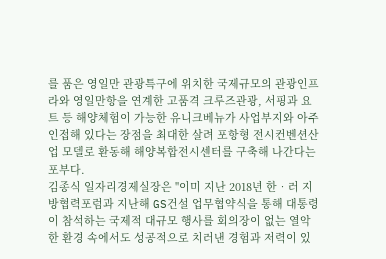를 품은 영일만 관광특구에 위치한 국제규모의 관광인프라와 영일만항을 연계한 고품격 크루즈관광, 서핑과 요트 등 해양체험이 가능한 유니크베뉴가 사업부지와 아주 인접해 있다는 장점을 최대한 살려 포항형 전시컨벤션산업 모델로 환동해 해양복합전시센터를 구축해 나간다는 포부다.
김종식 일자리경제실장은 "이미 지난 2018년 한‧러 지방협력포럼과 지난해 GS건설 업무협약식을 통해 대통령이 참석하는 국제적 대규모 행사를 회의장이 없는 열악한 환경 속에서도 성공적으로 치러낸 경험과 저력이 있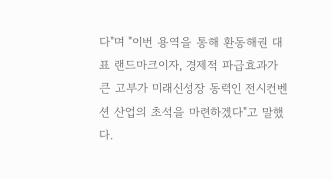다"며 "이번 용역을 통해 환동해권 대표 랜드마크이자, 경제적 파급효과가 큰 고부가 미래신성장 동력인 전시컨벤션 산업의 초석을 마련하겠다"고 말했다.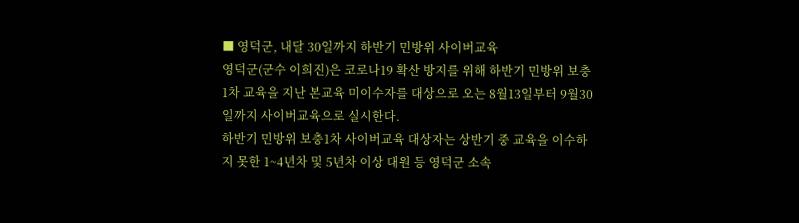■ 영덕군, 내달 30일까지 하반기 민방위 사이버교육
영덕군(군수 이희진)은 코로나19 확산 방지를 위해 하반기 민방위 보충 1차 교육을 지난 본교육 미이수자를 대상으로 오는 8월13일부터 9월30일까지 사이버교육으로 실시한다.
하반기 민방위 보충1차 사이버교육 대상자는 상반기 중 교육을 이수하지 못한 1~4년차 및 5년차 이상 대원 등 영덕군 소속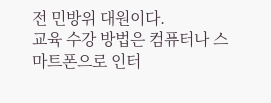전 민방위 대원이다.
교육 수강 방법은 컴퓨터나 스마트폰으로 인터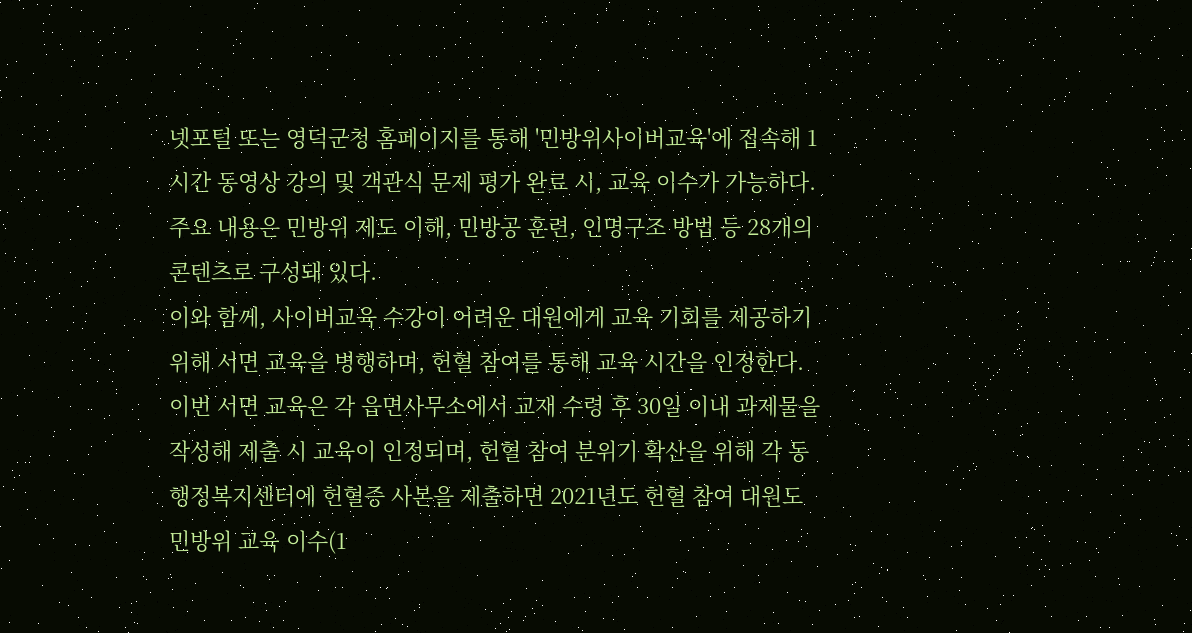넷포털 또는 영덕군청 홈페이지를 통해 '민방위사이버교육'에 접속해 1시간 동영상 강의 및 객관식 문제 평가 완료 시, 교육 이수가 가능하다.
주요 내용은 민방위 제도 이해, 민방공 훈련, 인명구조 방법 등 28개의 콘텐츠로 구성돼 있다.
이와 함께, 사이버교육 수강이 어려운 대원에게 교육 기회를 제공하기 위해 서면 교육을 병행하며, 헌혈 참여를 통해 교육 시간을 인정한다.
이번 서면 교육은 각 읍면사무소에서 교재 수령 후 30일 이내 과제물을 작성해 제출 시 교육이 인정되며, 헌혈 참여 분위기 확산을 위해 각 동 행정복지센터에 헌혈증 사본을 제출하면 2021년도 헌혈 참여 대원도 민방위 교육 이수(1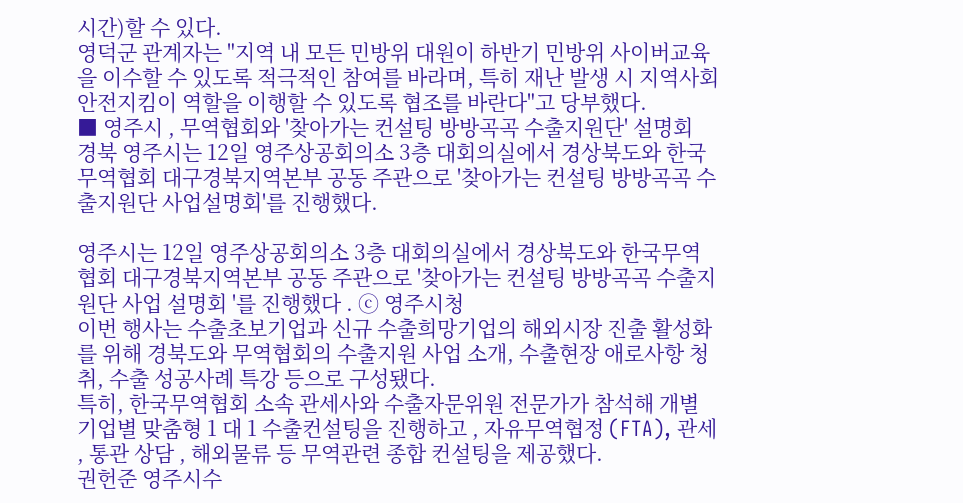시간)할 수 있다.
영덕군 관계자는 "지역 내 모든 민방위 대원이 하반기 민방위 사이버교육을 이수할 수 있도록 적극적인 참여를 바라며, 특히 재난 발생 시 지역사회 안전지킴이 역할을 이행할 수 있도록 협조를 바란다"고 당부했다.
■ 영주시 , 무역협회와 '찾아가는 컨설팅 방방곡곡 수출지원단' 설명회
경북 영주시는 12일 영주상공회의소 3층 대회의실에서 경상북도와 한국무역협회 대구경북지역본부 공동 주관으로 '찾아가는 컨설팅 방방곡곡 수출지원단 사업설명회'를 진행했다.

영주시는 12일 영주상공회의소 3층 대회의실에서 경상북도와 한국무역협회 대구경북지역본부 공동 주관으로 '찾아가는 컨설팅 방방곡곡 수출지원단 사업 설명회 '를 진행했다 . ⓒ 영주시청
이번 행사는 수출초보기업과 신규 수출희망기업의 해외시장 진출 활성화를 위해 경북도와 무역협회의 수출지원 사업 소개, 수출현장 애로사항 청취, 수출 성공사례 특강 등으로 구성됐다.
특히, 한국무역협회 소속 관세사와 수출자문위원 전문가가 참석해 개별 기업별 맞춤형 1 대 1 수출컨설팅을 진행하고 , 자유무역협정 (FTA), 관세 , 통관 상담 , 해외물류 등 무역관련 종합 컨설팅을 제공했다.
권헌준 영주시수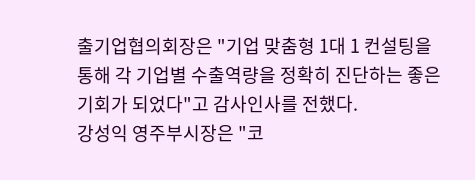출기업협의회장은 "기업 맞춤형 1대 1 컨설팅을 통해 각 기업별 수출역량을 정확히 진단하는 좋은 기회가 되었다"고 감사인사를 전했다.
강성익 영주부시장은 "코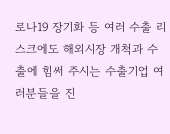로나19 장기화 등 여러 수출 리스크에도 해외시장 개척과 수출에 힘써 주시는 수출기업 여러분들을 진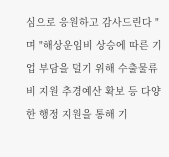심으로 응원하고 감사드린다 "며 "해상운임비 상승에 따른 기업 부담을 덜기 위해 수출물류비 지원 추경예산 확보 등 다양한 행정 지원을 통해 기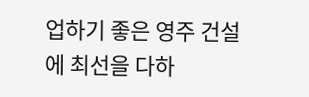업하기 좋은 영주 건설에 최선을 다하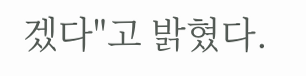겠다"고 밝혔다.